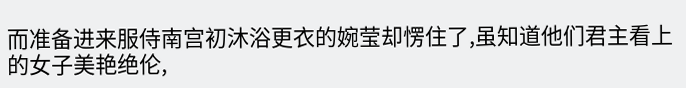而准备进来服侍南宫初沐浴更衣的婉莹却愣住了,虽知道他们君主看上的女子美艳绝伦,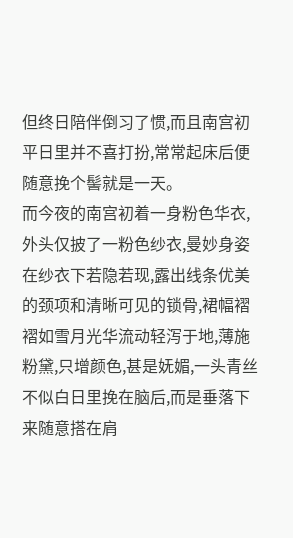但终日陪伴倒习了惯,而且南宫初平日里并不喜打扮,常常起床后便随意挽个髻就是一天。
而今夜的南宫初着一身粉色华衣,外头仅披了一粉色纱衣,曼妙身姿在纱衣下若隐若现,露出线条优美的颈项和清晰可见的锁骨,裙幅褶褶如雪月光华流动轻泻于地,薄施粉黛,只增颜色,甚是妩媚,一头青丝不似白日里挽在脑后,而是垂落下来随意搭在肩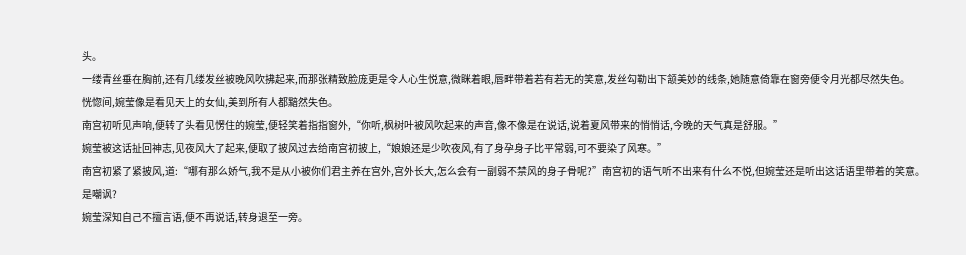头。
一缕青丝垂在胸前,还有几缕发丝被晚风吹拂起来,而那张精致脸庞更是令人心生悦意,微眯着眼,唇畔带着若有若无的笑意,发丝勾勒出下颔美妙的线条,她随意倚靠在窗旁便令月光都尽然失色。
恍惚间,婉莹像是看见天上的女仙,美到所有人都黯然失色。
南宫初听见声响,便转了头看见愣住的婉莹,便轻笑着指指窗外,“你听,枫树叶被风吹起来的声音,像不像是在说话,说着夏风带来的悄悄话,今晚的天气真是舒服。”
婉莹被这话扯回神志,见夜风大了起来,便取了披风过去给南宫初披上,“娘娘还是少吹夜风,有了身孕身子比平常弱,可不要染了风寒。”
南宫初紧了紧披风,道:“哪有那么娇气,我不是从小被你们君主养在宫外,宫外长大,怎么会有一副弱不禁风的身子骨呢?”南宫初的语气听不出来有什么不悦,但婉莹还是听出这话语里带着的笑意。
是嘲讽?
婉莹深知自己不擅言语,便不再说话,转身退至一旁。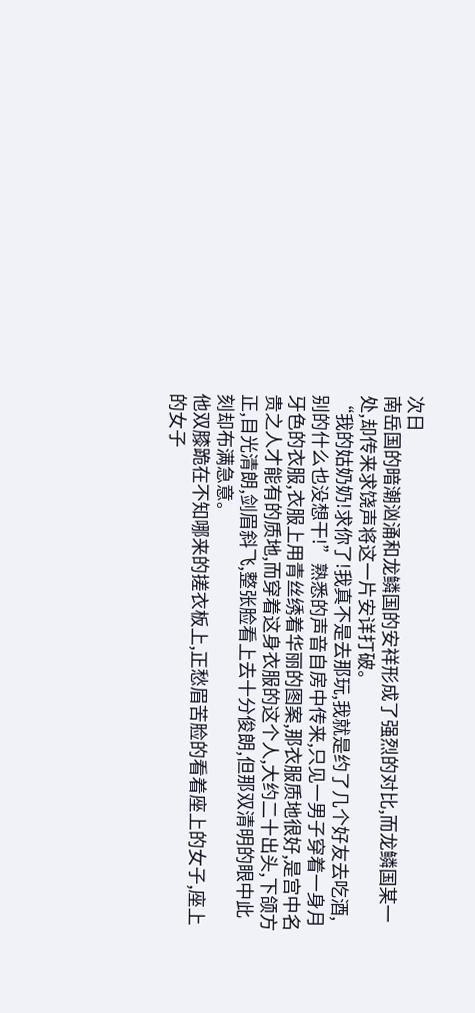次日
南岳国的暗潮汹涌和龙鳞国的安祥形成了强烈的对比,而龙鳞国某一处,却传来求饶声将这一片安详打破。
“我的姑奶奶!求你了!我真不是去那玩,我就是约了几个好友去吃酒,别的什么也没想干!”熟悉的声音自房中传来,只见一男子穿着一身月牙色的衣服,衣服上用青丝绣着华丽的图案,那衣服质地很好,是宫中名贵之人才能有的质地,而穿着这身衣服的这个人,大约二十出头,下颌方正,目光清朗,剑眉斜飞,整张脸看上去十分俊朗,但那双清明的眼中此刻却布满急意。
他双膝跪在不知哪来的搓衣板上,正愁眉苦脸的看着座上的女子,座上的女子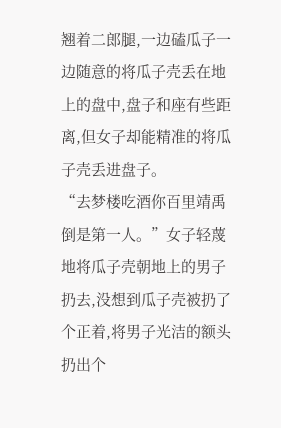翘着二郎腿,一边磕瓜子一边随意的将瓜子壳丢在地上的盘中,盘子和座有些距离,但女子却能精准的将瓜子壳丢进盘子。
“去梦楼吃酒你百里靖禹倒是第一人。”女子轻蔑地将瓜子壳朝地上的男子扔去,没想到瓜子壳被扔了个正着,将男子光洁的额头扔出个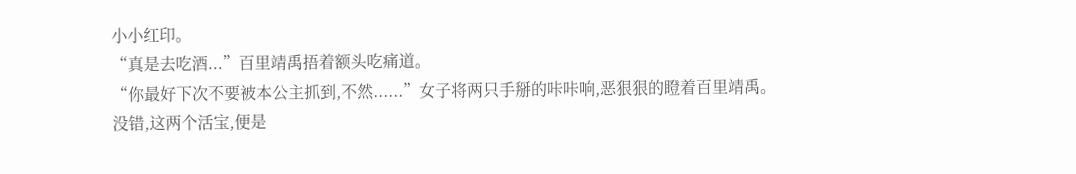小小红印。
“真是去吃酒...”百里靖禹捂着额头吃痛道。
“你最好下次不要被本公主抓到,不然......”女子将两只手掰的咔咔响,恶狠狠的瞪着百里靖禹。
没错,这两个活宝,便是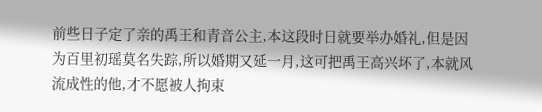前些日子定了亲的禹王和青音公主,本这段时日就要举办婚礼,但是因为百里初瑶莫名失踪,所以婚期又延一月,这可把禹王高兴坏了,本就风流成性的他,才不愿被人拘束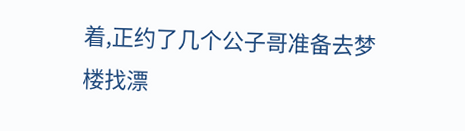着,正约了几个公子哥准备去梦楼找漂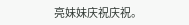亮妹妹庆祝庆祝。